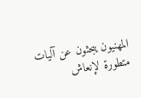المهنيون يبحثون عن آليات متطورة لإنعاش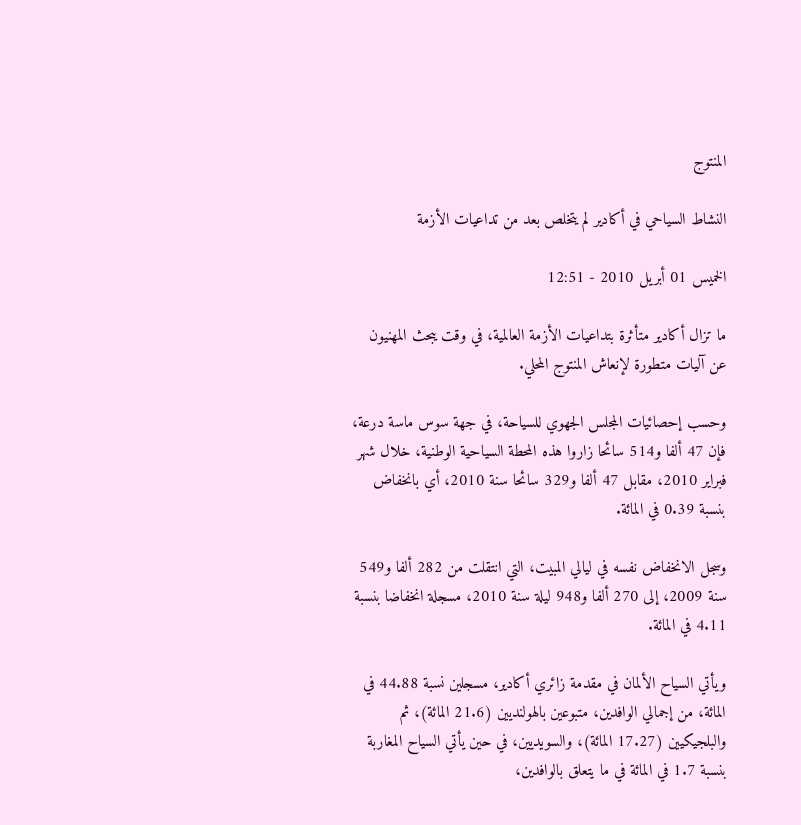المنتوج

النشاط السياحي في أكادير لم يتخلص بعد من تداعيات الأزمة

الخميس 01 أبريل 2010 - 12:51

ما تزال أكادير متأثرة بتداعيات الأزمة العالمية، في وقت يبحث المهنيون عن آليات متطورة لإنعاش المنتوج المحلي.

وحسب إحصائيات المجلس الجهوي للسياحة، في جهة سوس ماسة درعة، فإن 47 ألفا و514 سائحا زاروا هذه المحطة السياحية الوطنية، خلال شهر فبراير 2010، مقابل 47 ألفا و329 سائحا سنة 2010، أي بانخفاض بنسبة 0.39 في المائة.

وسجل الانخفاض نفسه في ليالي المبيت، التي انتقلت من 282 ألفا و549 سنة 2009، إلى 270 ألفا و948 ليلة سنة 2010، مسجلة انخفاضا بنسبة 4.11 في المائة.

ويأتي السياح الألمان في مقدمة زائري أكادير، مسجلين نسبة 44.88 في المائة، من إجمالي الوافدين، متبوعين بالهولنديين (21.6 المائة)، ثم والبلجيكيين (17.27 المائة)، والسويديين، في حين يأتي السياح المغاربة بنسبة 1.7 في المائة في ما يتعلق بالوافدين،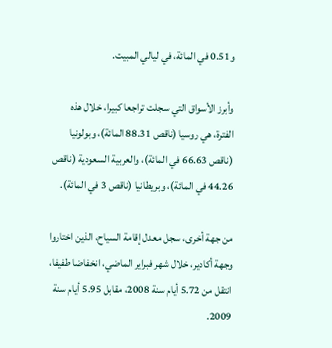و0.51 في المائة، في ليالي المبيت.

وأبرز الأسواق التي سجلت تراجعا كبيرا، خلال هذه الفترة، هي روسيا (ناقص 88.31 المائة)، وبولونيا (ناقص 66.63 في المائة)، والعربية السعودية (ناقص 44.26 في المائة)، وبريطانيا (ناقص 3 في المائة).

من جهة أخرى، سجل معدل إقامة السياح، الذين اختاروا وجهة أكادير، خلال شهر فبراير الماضي، انخفاضا طفيفا، انتقل من 5.72 أيام سنة 2008، مقابل 5.95 أيام سنة 2009.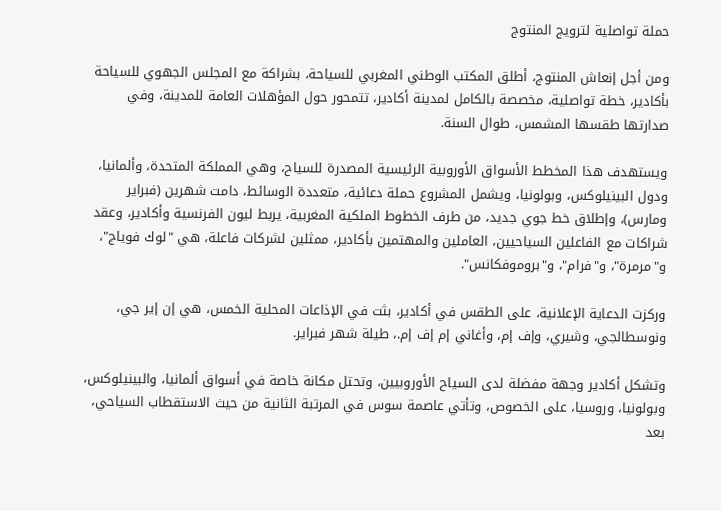حملة تواصلية لترويج المنتوج

ومن أجل إنعاش المنتوج، أطلق المكتب الوطني المغربي للسياحة، بشراكة مع المجلس الجهوي للسياحة بأكادير، خطة تواصلية، مخصصة بالكامل لمدينة أكادير، تتمحور حول المؤهلات العامة للمدينة، وفي صدارتها طقسها المشمس، طوال السنة.

ويستهدف هذا المخطط الأسواق الأوروبية الرئيسية المصدرة للسياح، وهي المملكة المتحدة، وألمانيا، ودول البينيلوكس، وبولونيا، ويشمل المشروع حملة دعائية، متعددة الوسائط، دامت شهرين (فبراير ومارس)، وإطلاق خط جوي جديد، من طرف الخطوط الملكية المغربية، يربط ليون الفرنسية وأكادير، وعقد شراكات مع الفاعلين السياحيين، العاملين والمهتمين بأكادير، ممثلين لشركات فاعلة، هي "لوك فوياج"، و"مرمرة"، و"فرام"، و"بروموفكانس".

وركزت الدعاية الإعلانية، على الطقس في أكادير، بثت في الإذاعات المحلية الخمس، هي إن إير جي، ونوسطالجي، وشيري، وإف إم، وأغاني إم إف إم.، طيلة شهر فبراير.

وتشكل أكادير وجهة مفضلة لدى السياح الأوروبيين، وتحتل مكانة خاصة في أسواق ألمانيا، والبينيلوكس، وبولونيا، وروسيا، على الخصوص، وتأتي عاصمة سوس في المرتبة الثانية من حيث الاستقطاب السياحي، بعد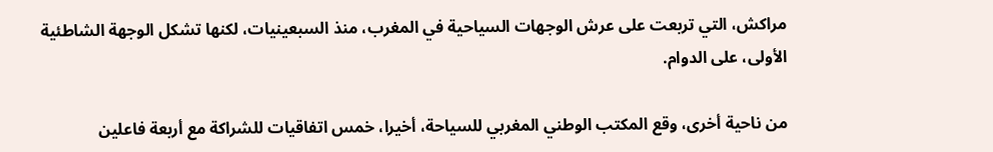مراكش، التي تربعت على عرش الوجهات السياحية في المغرب، منذ السبعينيات، لكنها تشكل الوجهة الشاطئية الأولى، على الدوام.

من ناحية أخرى، وقع المكتب الوطني المغربي للسياحة، أخيرا، خمس اتفاقيات للشراكة مع أربعة فاعلين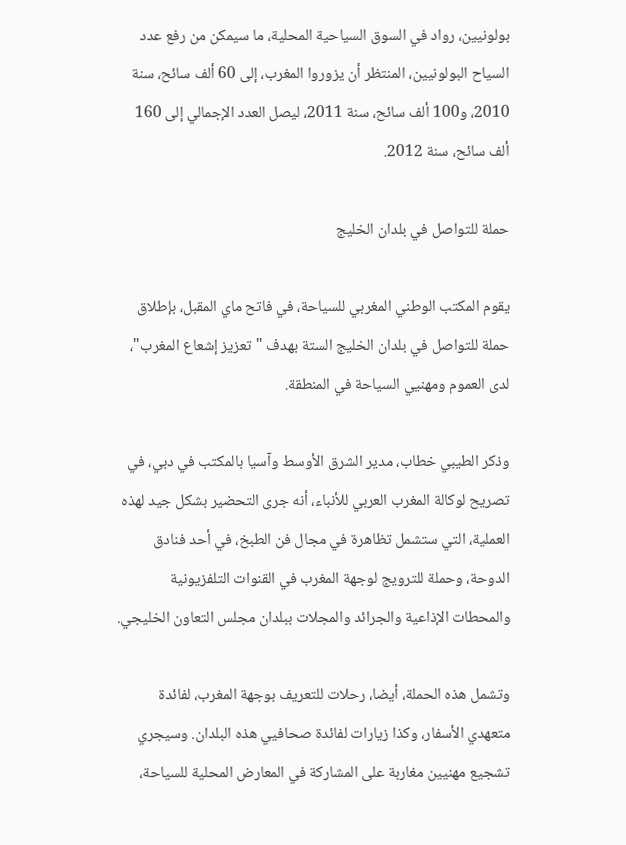بولونيين، رواد في السوق السياحية المحلية، ما سيمكن من رفع عدد السياح البولونيين، المنتظر أن يزوروا المغرب، إلى 60 ألف سائح، سنة 2010، و100 ألف سائح، سنة 2011، ليصل العدد الإجمالي إلى 160 ألف سائح، سنة 2012.

حملة للتواصل في بلدان الخليج

يقوم المكتب الوطني المغربي للسياحة، في فاتح ماي المقبل، بإطلاق حملة للتواصل في بلدان الخليج الستة بهدف "تعزيز إشعاع المغرب"، لدى العموم ومهنيي السياحة في المنطقة.

وذكر الطيبي خطاب، مدير الشرق الأوسط وآسيا بالمكتب في دبي، في تصريح لوكالة المغرب العربي للأنباء، أنه جرى التحضير بشكل جيد لهذه العملية، التي ستشمل تظاهرة في مجال فن الطبخ، في أحد فنادق الدوحة، وحملة للترويج لوجهة المغرب في القنوات التلفزيونية والمحطات الإذاعية والجرائد والمجلات ببلدان مجلس التعاون الخليجي.

وتشمل هذه الحملة، أيضا، رحلات للتعريف بوجهة المغرب، لفائدة متعهدي الأسفار، وكذا زيارات لفائدة صحافيي هذه البلدان. وسيجري تشجيع مهنيين مغاربة على المشاركة في المعارض المحلية للسياحة،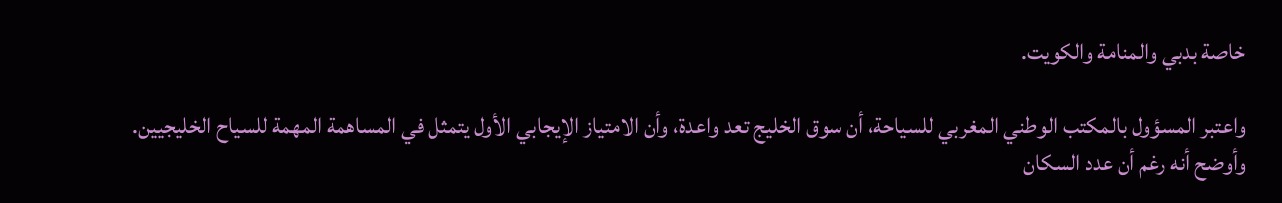خاصة بدبي والمنامة والكويت.

واعتبر المسؤول بالمكتب الوطني المغربي للسياحة، أن سوق الخليج تعد واعدة، وأن الامتياز الإيجابي الأول يتمثل في المساهمة المهمة للسياح الخليجيين. وأوضح أنه رغم أن عدد السكان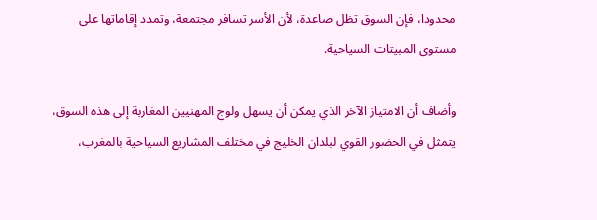محدودا، فإن السوق تظل صاعدة، لأن الأسر تسافر مجتمعة، وتمدد إقاماتها على مستوى المبيتات السياحية.

وأضاف أن الامتياز الآخر الذي يمكن أن يسهل ولوج المهنيين المغاربة إلى هذه السوق، يتمثل في الحضور القوي لبلدان الخليج في مختلف المشاريع السياحية بالمغرب،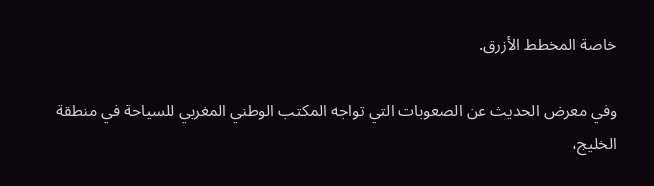خاصة المخطط الأزرق.

وفي معرض الحديث عن الصعوبات التي تواجه المكتب الوطني المغربي للسياحة في منطقة الخليج،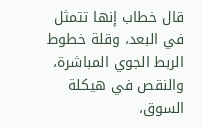قال خطاب إنها تتمثل في البعد، وقلة خطوط الربط الجوي المباشرة، والنقص في هيكلة السوق،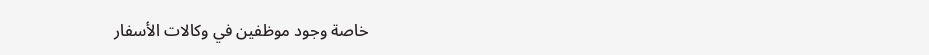خاصة وجود موظفين في وكالات الأسفار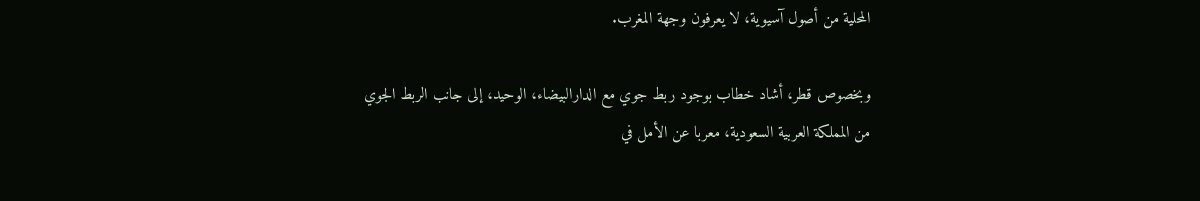المحلية من أصول آسيوية، لا يعرفون وجهة المغرب.

وبخصوص قطر، أشاد خطاب بوجود ربط جوي مع الدارالبيضاء، الوحيد، إلى جانب الربط الجوي من المملكة العربية السعودية، معربا عن الأمل في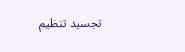تجسيد تنظيم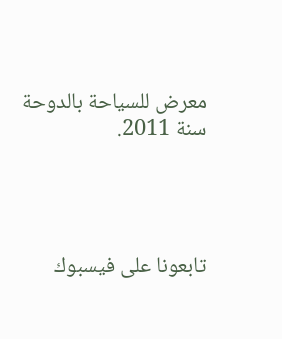معرض للسياحة بالدوحة سنة 2011.




تابعونا على فيسبوك